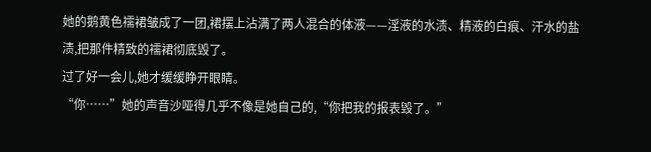她的鹅黄色襦裙皱成了一团,裙摆上沾满了两人混合的体液——淫液的水渍、精液的白痕、汗水的盐渍,把那件精致的襦裙彻底毁了。
过了好一会儿,她才缓缓睁开眼睛。
“你……”她的声音沙哑得几乎不像是她自己的,“你把我的报表毁了。”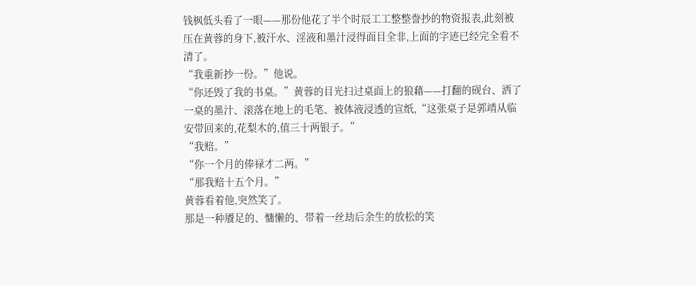钱枫低头看了一眼——那份他花了半个时辰工工整整誊抄的物资报表,此刻被压在黄蓉的身下,被汗水、淫液和墨汁浸得面目全非,上面的字迹已经完全看不清了。
“我重新抄一份。”他说。
“你还毁了我的书桌。”黄蓉的目光扫过桌面上的狼藉——打翻的砚台、洒了一桌的墨汁、滚落在地上的毛笔、被体液浸透的宣纸,“这张桌子是郭靖从临安带回来的,花梨木的,值三十两银子。”
“我赔。”
“你一个月的俸禄才二两。”
“那我赔十五个月。”
黄蓉看着他,突然笑了。
那是一种餍足的、慵懒的、带着一丝劫后余生的放松的笑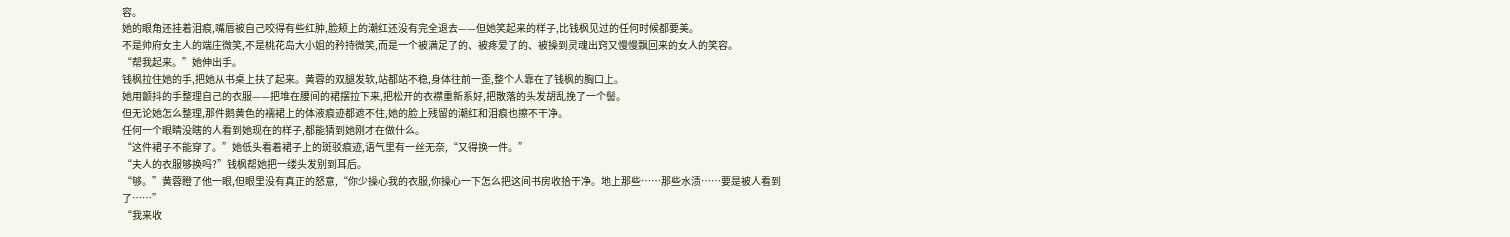容。
她的眼角还挂着泪痕,嘴唇被自己咬得有些红肿,脸颊上的潮红还没有完全退去——但她笑起来的样子,比钱枫见过的任何时候都要美。
不是帅府女主人的端庄微笑,不是桃花岛大小姐的矜持微笑,而是一个被满足了的、被疼爱了的、被操到灵魂出窍又慢慢飘回来的女人的笑容。
“帮我起来。”她伸出手。
钱枫拉住她的手,把她从书桌上扶了起来。黄蓉的双腿发软,站都站不稳,身体往前一歪,整个人靠在了钱枫的胸口上。
她用颤抖的手整理自己的衣服——把堆在腰间的裙摆拉下来,把松开的衣襟重新系好,把散落的头发胡乱挽了一个髻。
但无论她怎么整理,那件鹅黄色的襦裙上的体液痕迹都遮不住,她的脸上残留的潮红和泪痕也擦不干净。
任何一个眼睛没瞎的人看到她现在的样子,都能猜到她刚才在做什么。
“这件裙子不能穿了。”她低头看着裙子上的斑驳痕迹,语气里有一丝无奈,“又得换一件。”
“夫人的衣服够换吗?”钱枫帮她把一缕头发别到耳后。
“够。”黄蓉瞪了他一眼,但眼里没有真正的怒意,“你少操心我的衣服,你操心一下怎么把这间书房收拾干净。地上那些……那些水渍……要是被人看到了……”
“我来收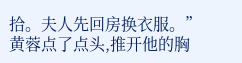拾。夫人先回房换衣服。”
黄蓉点了点头,推开他的胸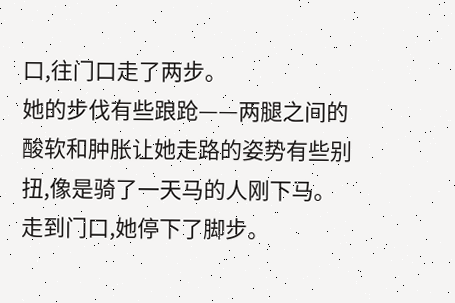口,往门口走了两步。
她的步伐有些踉跄——两腿之间的酸软和肿胀让她走路的姿势有些别扭,像是骑了一天马的人刚下马。
走到门口,她停下了脚步。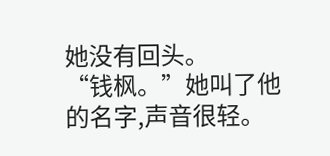她没有回头。
“钱枫。”她叫了他的名字,声音很轻。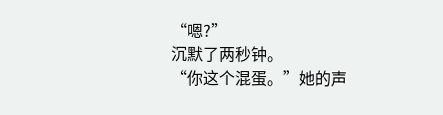“嗯?”
沉默了两秒钟。
“你这个混蛋。”她的声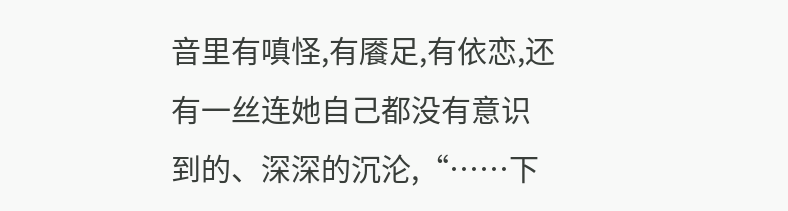音里有嗔怪,有餍足,有依恋,还有一丝连她自己都没有意识到的、深深的沉沦,“……下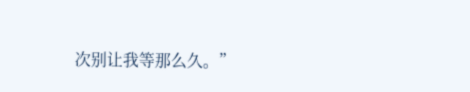次别让我等那么久。”